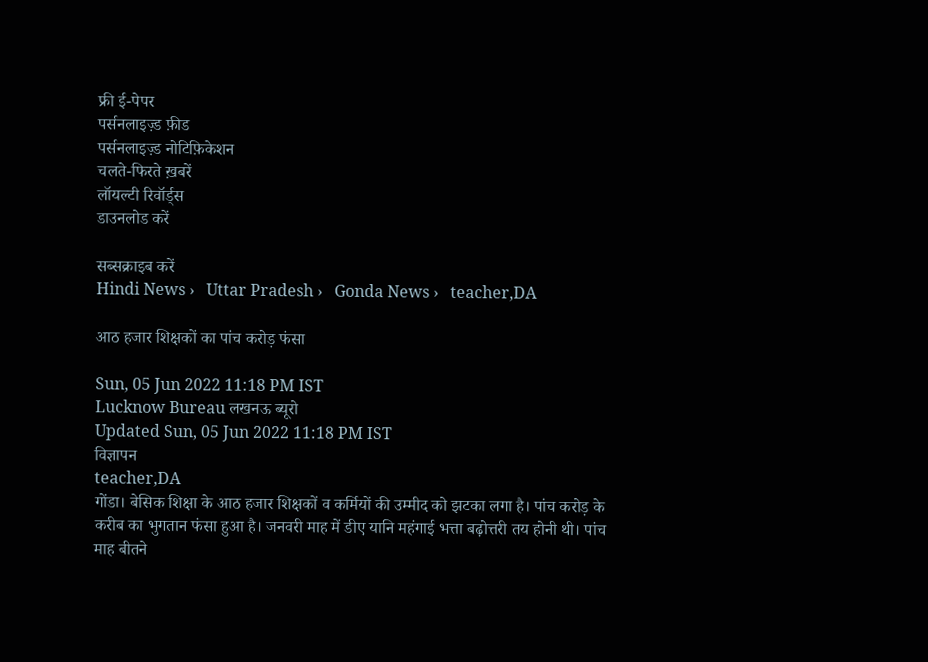फ्री ई-पेपर
पर्सनलाइज़्ड फ़ीड
पर्सनलाइज़्ड नोटिफ़िकेशन
चलते-फिरते ख़बरें
लॉयल्टी रिवॉर्ड्स
डाउनलोड करें

सब्सक्राइब करें
Hindi News ›   Uttar Pradesh ›   Gonda News ›   teacher,DA

आठ हजार शिक्षकों का पांच करोड़ फंसा

Sun, 05 Jun 2022 11:18 PM IST
Lucknow Bureau लखनऊ ब्यूरो
Updated Sun, 05 Jun 2022 11:18 PM IST
विज्ञापन
teacher,DA
गोंडा। बेसिक शिक्षा के आठ हजार शिक्षकों व कर्मियों की उम्मीद को झटका लगा है। पांच करोड़ के करीब का भुगतान फंसा हुआ है। जनवरी माह में डीए यानि महंगाई भत्ता बढ़ोत्तरी तय होनी थी। पांच माह बीतने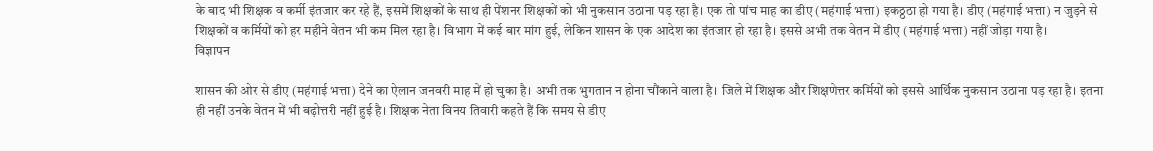के बाद भी शिक्षक व कर्मी इंतजार कर रहे हैं, इसमें शिक्षकों के साथ ही पेंशनर शिक्षकों को भी नुकसान उठाना पड़ रहा है। एक तो पांच माह का डीए (महंगाई भत्ता) इकठ्ठठा हो गया है। डीए (महंगाई भत्ता) न जुड़ने से शिक्षकों व कर्मियों को हर महीने वेतन भी कम मिल रहा है। विभाग में कई बार मांग हुई, लेकिन शासन के एक आदेश का इंतजार हो रहा है। इससे अभी तक वेतन में डीए (महंगाई भत्ता) नहीं जोड़ा गया है।
विज्ञापन

शासन की ओर से डीए (महंगाई भत्ता) देने का ऐलान जनवरी माह में हो चुका है। अभी तक भुगतान न होना चौंकाने वाला है। जिले में शिक्षक और शिक्षणेत्तर कर्मियों को इससे आर्थिक नुकसान उठाना पड़ रहा है। इतना ही नहीं उनके वेतन में भी बढ़ोत्तरी नहीं हुई है। शिक्षक नेता विनय तिवारी कहते हैं कि समय से डीए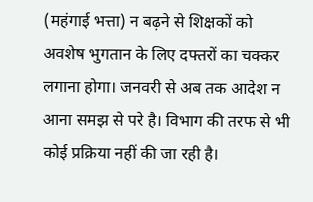(महंगाई भत्ता) न बढ़ने से शिक्षकों को अवशेष भुगतान के लिए दफ्तरों का चक्कर लगाना होगा। जनवरी से अब तक आदेश न आना समझ से परे है। विभाग की तरफ से भी कोई प्रक्रिया नहीं की जा रही है।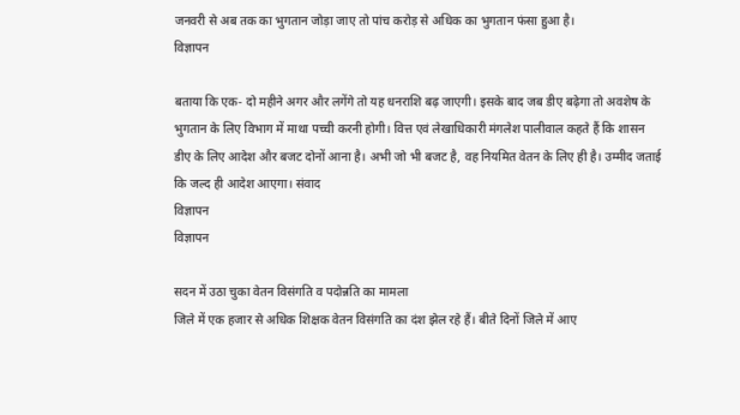जनवरी से अब तक का भुगतान जोड़ा जाए तो पांच करोड़ से अधिक का भुगतान फंसा हुआ है।
विज्ञापन

बताया कि एक- दो महीने अगर और लगेंगे तो यह धनराशि बढ़ जाएगी। इसके बाद जब डीए बढ़ेगा तो अवशेष के भुगतान के लिए विभाग में माथा पच्ची करनी होगी। वित्त एवं लेखाधिकारी मंगलेश पालीवाल कहते हैं कि शासन डीए के लिए आदेश और बजट दोनों आना है। अभी जो भी बजट है, वह नियमित वेतन के लिए ही है। उम्मीद जताई कि जल्द ही आदेश आएगा। संवाद
विज्ञापन
विज्ञापन

सदन में उठा चुका वेतन विसंगति व पदोन्नति का मामला
जिले में एक हजार से अधिक शिक्षक वेतन विसंगति का दंश झेल रहे हैं। बीते दिनों जिले में आए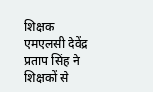शिक्षक एमएलसी देवेंद्र प्रताप सिंह ने शिक्षकों से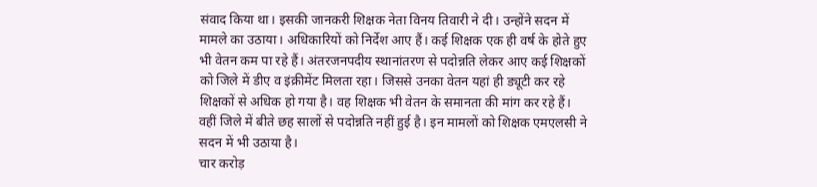संवाद किया था। इसकी जानकरी शिक्षक नेता विनय तिवारी ने दी। उन्होंने सदन में मामले का उठाया। अधिकारियों को निर्देश आए हैं। कई शिक्षक एक ही वर्ष के होते हुए भी वेतन कम पा रहे हैं। अंतरजनपदीय स्थानांतरण से पदोन्नति लेकर आए कई शिक्षकों को जिले में डीए व इंक्रीमेंट मिलता रहा। जिससे उनका वेतन यहां ही ड्यूटी कर रहे शिक्षकों से अधिक हो गया है। वह शिक्षक भी वेतन के समानता की मांग कर रहे हैं। वहीं जिले में बीते छह सालों से पदोन्नति नहीं हुई है। इन मामलों को शिक्षक एमएलसी ने सदन में भी उठाया है।
चार करोड़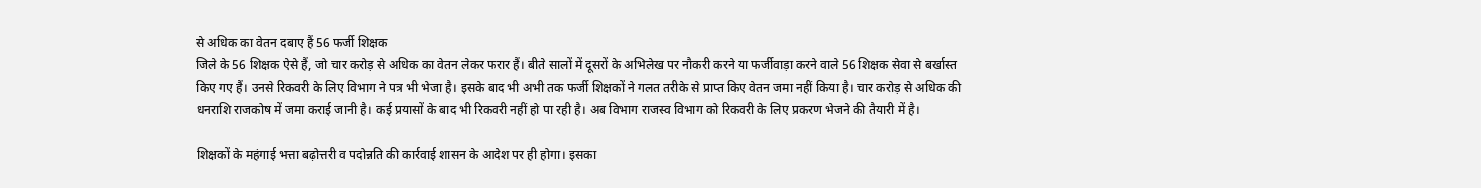से अधिक का वेतन दबाए हैं 56 फर्जी शिक्षक
जिले के 56 शिक्षक ऐसे हैं, जो चार करोड़ से अधिक का वेतन लेकर फरार हैं। बीते सालों में दूसरों के अभिलेख पर नौकरी करने या फर्जीवाड़ा करने वाले 56 शिक्षक सेवा से बर्खास्त किए गए हैं। उनसे रिकवरी के लिए विभाग ने पत्र भी भेजा है। इसके बाद भी अभी तक फर्जी शिक्षकों ने गलत तरीके से प्राप्त किए वेतन जमा नहीं किया है। चार करोड़ से अधिक की धनराशि राजकोष में जमा कराई जानी है। कई प्रयासों के बाद भी रिकवरी नहीं हो पा रही है। अब विभाग राजस्व विभाग को रिकवरी के लिए प्रकरण भेजने की तैयारी में है।

शिक्षकों के महंगाई भत्ता बढ़ोत्तरी व पदोन्नति की कार्रवाई शासन के आदेश पर ही होगा। इसका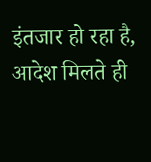इंतजार हो रहा है, आदेश मिलते ही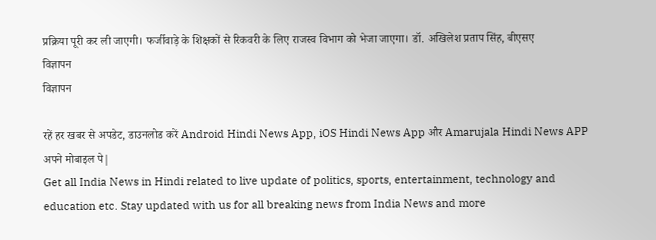प्रक्रिया पूरी कर ली जाएगी। फर्जीवाड़े के शिक्षकों से रिकवरी के लिए राजस्व विभाग को भेजा जाएगा। डॉ. अखिलेश प्रताप सिंह, बीएसए
विज्ञापन
विज्ञापन

रहें हर खबर से अपडेट, डाउनलोड करें Android Hindi News App, iOS Hindi News App और Amarujala Hindi News APP अपने मोबाइल पे|
Get all India News in Hindi related to live update of politics, sports, entertainment, technology and education etc. Stay updated with us for all breaking news from India News and more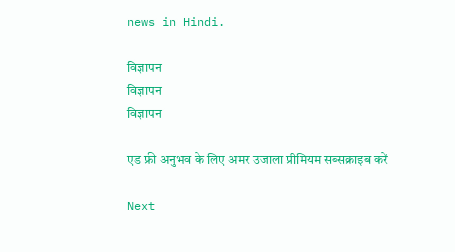news in Hindi.

विज्ञापन
विज्ञापन
विज्ञापन

एड फ्री अनुभव के लिए अमर उजाला प्रीमियम सब्सक्राइब करें

Next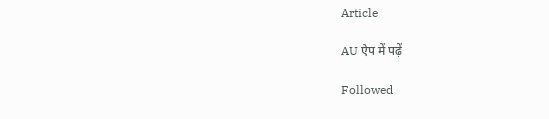Article

AU ऐप में पढ़ें

Followed